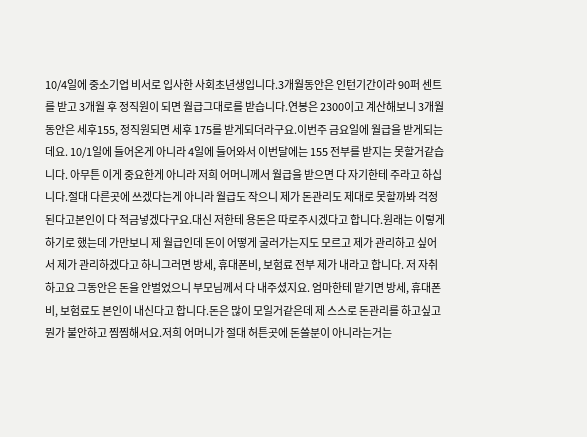10/4일에 중소기업 비서로 입사한 사회초년생입니다.3개월동안은 인턴기간이라 90퍼 센트를 받고 3개월 후 정직원이 되면 월급그대로를 받습니다.연봉은 2300이고 계산해보니 3개월동안은 세후155, 정직원되면 세후 175를 받게되더라구요.이번주 금요일에 월급을 받게되는데요. 10/1일에 들어온게 아니라 4일에 들어와서 이번달에는 155 전부를 받지는 못할거같습니다. 아무튼 이게 중요한게 아니라 저희 어머니께서 월급을 받으면 다 자기한테 주라고 하십니다.절대 다른곳에 쓰겠다는게 아니라 월급도 작으니 제가 돈관리도 제대로 못할까봐 걱정된다고본인이 다 적금넣겠다구요.대신 저한테 용돈은 따로주시겠다고 합니다.원래는 이렇게 하기로 했는데 가만보니 제 월급인데 돈이 어떻게 굴러가는지도 모르고 제가 관리하고 싶어서 제가 관리하겠다고 하니그러면 방세, 휴대폰비, 보험료 전부 제가 내라고 합니다. 저 자취하고요 그동안은 돈을 안벌었으니 부모님께서 다 내주셨지요. 엄마한테 맡기면 방세, 휴대폰비, 보험료도 본인이 내신다고 합니다.돈은 많이 모일거같은데 제 스스로 돈관리를 하고싶고 뭔가 불안하고 찜찜해서요.저희 어머니가 절대 허튼곳에 돈쓸분이 아니라는거는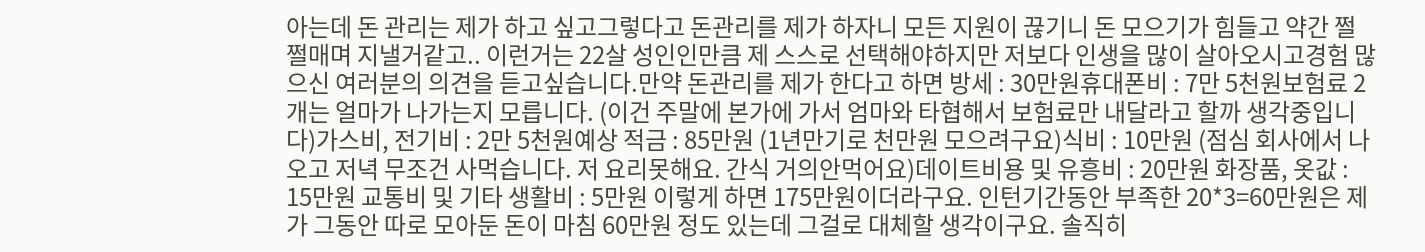아는데 돈 관리는 제가 하고 싶고그렇다고 돈관리를 제가 하자니 모든 지원이 끊기니 돈 모으기가 힘들고 약간 쩔쩔매며 지낼거같고.. 이런거는 22살 성인인만큼 제 스스로 선택해야하지만 저보다 인생을 많이 살아오시고경험 많으신 여러분의 의견을 듣고싶습니다.만약 돈관리를 제가 한다고 하면 방세 : 30만원휴대폰비 : 7만 5천원보험료 2개는 얼마가 나가는지 모릅니다. (이건 주말에 본가에 가서 엄마와 타협해서 보험료만 내달라고 할까 생각중입니다)가스비, 전기비 : 2만 5천원예상 적금 : 85만원 (1년만기로 천만원 모으려구요)식비 : 10만원 (점심 회사에서 나오고 저녁 무조건 사먹습니다. 저 요리못해요. 간식 거의안먹어요)데이트비용 및 유흥비 : 20만원 화장품, 옷값 : 15만원 교통비 및 기타 생활비 : 5만원 이렇게 하면 175만원이더라구요. 인턴기간동안 부족한 20*3=60만원은 제가 그동안 따로 모아둔 돈이 마침 60만원 정도 있는데 그걸로 대체할 생각이구요. 솔직히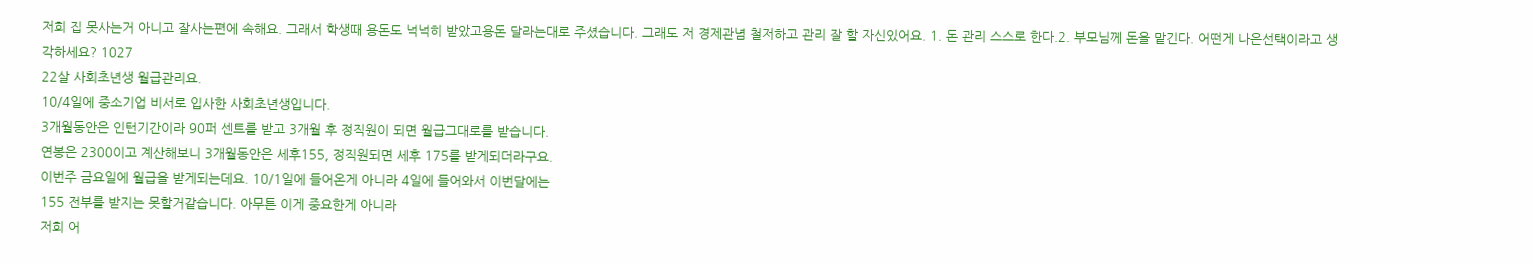저희 집 못사는거 아니고 잘사는편에 속해요. 그래서 학생때 용돈도 넉넉히 받았고용돈 달라는대로 주셨습니다. 그래도 저 경제관념 철저하고 관리 잘 할 자신있어요. 1. 돈 관리 스스로 한다.2. 부모님께 돈을 맡긴다. 어떤게 나은선택이라고 생각하세요? 1027
22살 사회초년생 월급관리요.
10/4일에 중소기업 비서로 입사한 사회초년생입니다.
3개월동안은 인턴기간이라 90퍼 센트를 받고 3개월 후 정직원이 되면 월급그대로를 받습니다.
연봉은 2300이고 계산해보니 3개월동안은 세후155, 정직원되면 세후 175를 받게되더라구요.
이번주 금요일에 월급을 받게되는데요. 10/1일에 들어온게 아니라 4일에 들어와서 이번달에는
155 전부를 받지는 못할거같습니다. 아무튼 이게 중요한게 아니라
저희 어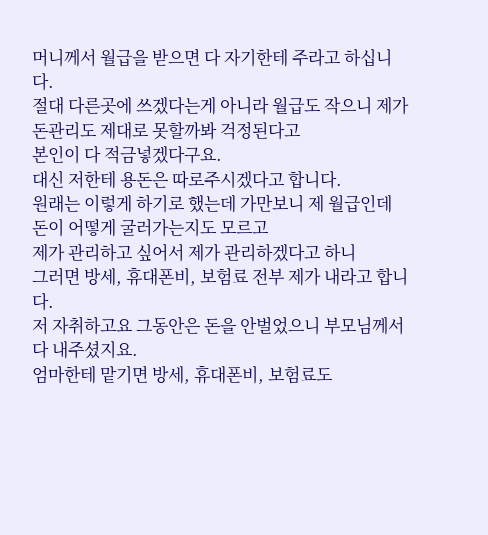머니께서 월급을 받으면 다 자기한테 주라고 하십니다.
절대 다른곳에 쓰겠다는게 아니라 월급도 작으니 제가 돈관리도 제대로 못할까봐 걱정된다고
본인이 다 적금넣겠다구요.
대신 저한테 용돈은 따로주시겠다고 합니다.
원래는 이렇게 하기로 했는데 가만보니 제 월급인데 돈이 어떻게 굴러가는지도 모르고
제가 관리하고 싶어서 제가 관리하겠다고 하니
그러면 방세, 휴대폰비, 보험료 전부 제가 내라고 합니다.
저 자취하고요 그동안은 돈을 안벌었으니 부모님께서 다 내주셨지요.
엄마한테 맡기면 방세, 휴대폰비, 보험료도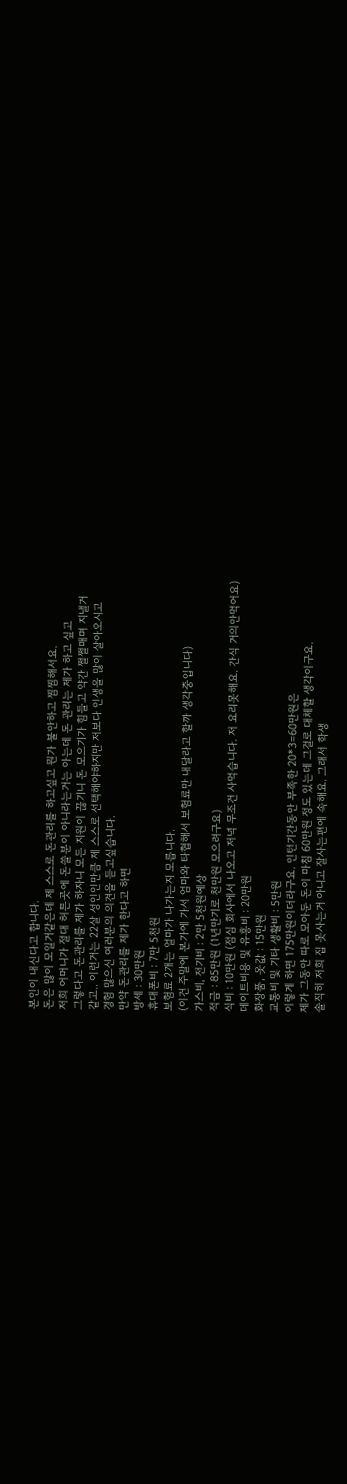본인이 내신다고 합니다.
돈은 많이 모일거같은데 제 스스로 돈관리를 하고싶고 뭔가 불안하고 찜찜해서요.
저희 어머니가 절대 허튼곳에 돈쓸분이 아니라는거는 아는데 돈 관리는 제가 하고 싶고
그렇다고 돈관리를 제가 하자니 모든 지원이 끊기니 돈 모으기가 힘들고 약간 쩔쩔매며 지낼거
같고.. 이런거는 22살 성인인만큼 제 스스로 선택해야하지만 저보다 인생을 많이 살아오시고
경험 많으신 여러분의 의견을 듣고싶습니다.
만약 돈관리를 제가 한다고 하면
방세 : 30만원
휴대폰비 : 7만 5천원
보험료 2개는 얼마가 나가는지 모릅니다.
(이건 주말에 본가에 가서 엄마와 타협해서 보험료만 내달라고 할까 생각중입니다)
가스비, 전기비 : 2만 5천원예상
적금 : 85만원 (1년만기로 천만원 모으려구요)
식비 : 10만원 (점심 회사에서 나오고 저녁 무조건 사먹습니다. 저 요리못해요. 간식 거의안먹어요)
데이트비용 및 유흥비 : 20만원
화장품, 옷값 : 15만원
교통비 및 기타 생활비 : 5만원
이렇게 하면 175만원이더라구요. 인턴기간동안 부족한 20*3=60만원은
제가 그동안 따로 모아둔 돈이 마침 60만원 정도 있는데 그걸로 대체할 생각이구요.
솔직히 저희 집 못사는거 아니고 잘사는편에 속해요. 그래서 학생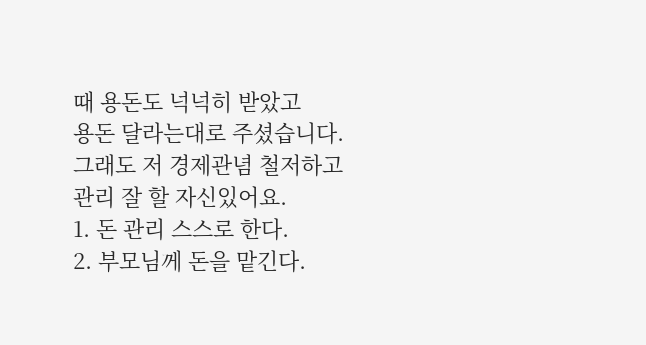때 용돈도 넉넉히 받았고
용돈 달라는대로 주셨습니다. 그래도 저 경제관념 철저하고 관리 잘 할 자신있어요.
1. 돈 관리 스스로 한다.
2. 부모님께 돈을 맡긴다.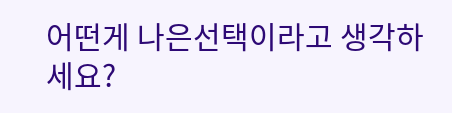어떤게 나은선택이라고 생각하세요?